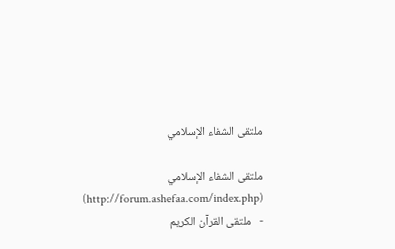ملتقى الشفاء الإسلامي

ملتقى الشفاء الإسلامي (http://forum.ashefaa.com/index.php)
-   ملتقى القرآن الكريم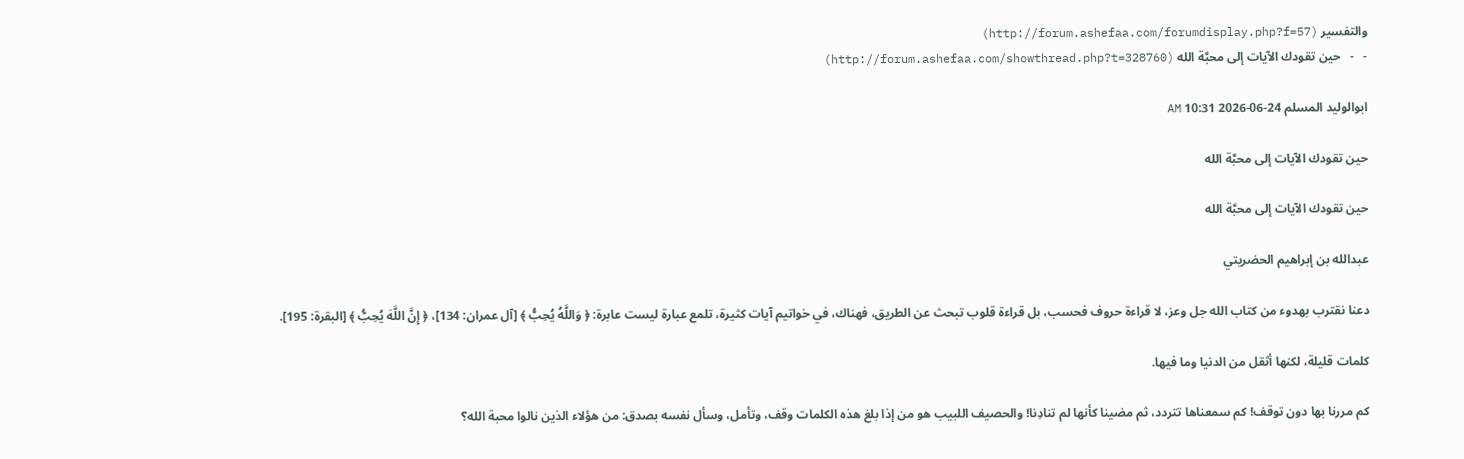والتفسير (http://forum.ashefaa.com/forumdisplay.php?f=57)
-   -   حين تقودك الآيات إلى محبَّة الله (http://forum.ashefaa.com/showthread.php?t=328760)

ابوالوليد المسلم 24-06-2026 10:31 AM

حين تقودك الآيات إلى محبَّة الله

حين تقودك الآيات إلى محبَّة الله

عبدالله بن إبراهيم الحضريتي

دعنا نقترب بهدوء من كتاب الله جل وعز، لا قراءة حروف فحسب، بل قراءة قلوب تبحث عن الطريق، فهناك، في خواتيم آيات كثيرة، تلمع عبارة ليست عابرة: ﴿ وَاللَّهُ يُحِبُّ ﴾ [آل عمران: 134]، ﴿ إِنَّ اللَّهَ يُحِبُّ ﴾ [البقرة: 195].

كلمات قليلة، لكنها أثقل من الدنيا وما فيها.

كم مررنا بها دون توقف! كم سمعناها تتردد، ثم مضينا كأنها لم تنادِنا! والحصيف اللبيب هو من إذا بلغ هذه الكلمات وقف، وتأمل، وسأل نفسه بصدق: من هؤلاء الذين نالوا محبة الله؟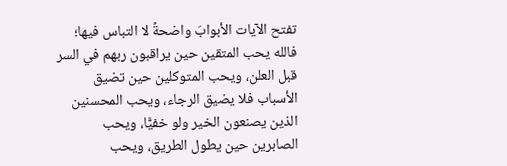تفتح الآيات الأبوابَ واضحةً لا التباس فيها؛ فالله يحب المتقين حين يراقبون ربهم في السر قبل العلن، ويحب المتوكلين حين تضيق الأسباب فلا يضيق الرجاء، ويحب المحسنين الذين يصنعون الخير ولو خفيًّا، ويحب الصابرين حين يطول الطريق، ويحب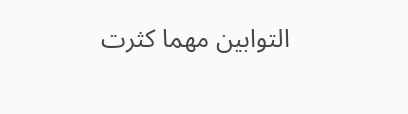التوابين مهما كثرت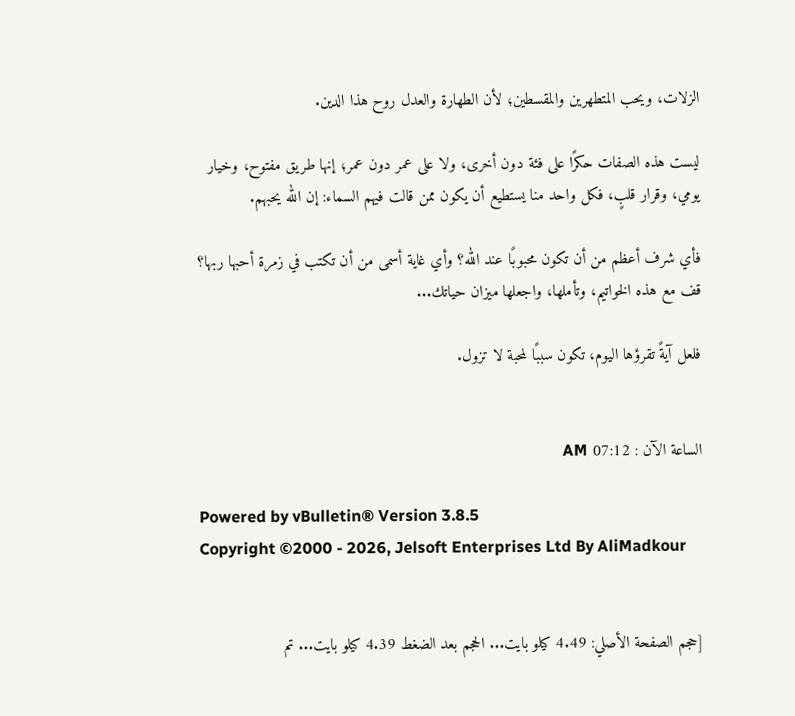الزلات، ويحب المتطهرين والمقسطين؛ لأن الطهارة والعدل روح هذا الدين.

ليست هذه الصفات حكرًا على فئة دون أخرى، ولا على عمر دون عمر؛ إنها طريق مفتوح، وخيار يومي، وقرار قلبٍ، فكل واحد منا يستطيع أن يكون ممن قالت فيهم السماء: إن الله يحبهم.

فأي شرف أعظم من أن تكون محبوبًا عند الله؟ وأي غاية أسمى من أن تكتب في زمرة أحبها ربها؟ قف مع هذه الخواتيم، وتأملها، واجعلها ميزان حياتك...

فلعل آيةً تقرؤها اليوم، تكون سببًا لمحبة لا تزول.


الساعة الآن : 07:12 AM

Powered by vBulletin® Version 3.8.5
Copyright ©2000 - 2026, Jelsoft Enterprises Ltd By AliMadkour


[حجم الصفحة الأصلي: 4.49 كيلو بايت... الحجم بعد الضغط 4.39 كيلو بايت... تم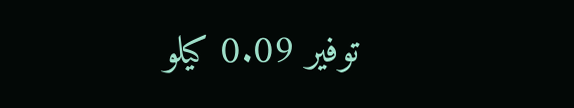توفير 0.09 كيلو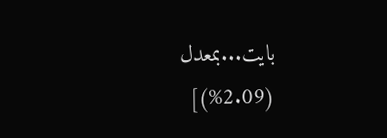بايت...بمعدل (2.09%)]